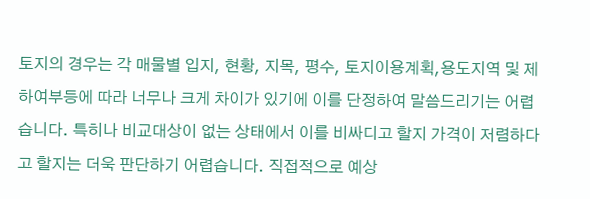토지의 경우는 각 매물별 입지, 현황, 지목, 평수, 토지이용계획,용도지역 및 제하여부등에 따라 너무나 크게 차이가 있기에 이를 단정하여 말씀드리기는 어렵습니다. 특히나 비교대상이 없는 상태에서 이를 비싸디고 할지 가격이 저렴하다고 할지는 더욱 판단하기 어렵습니다. 직접적으로 예상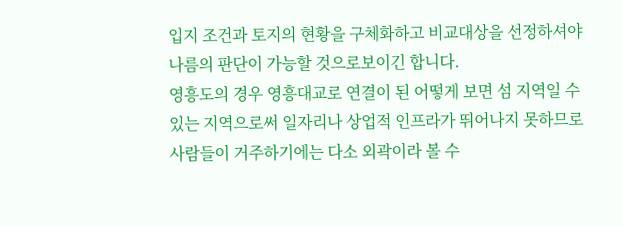입지 조건과 토지의 현황을 구체화하고 비교대상을 선정하셔야 나름의 판단이 가능할 것으로보이긴 합니다.
영흥도의 경우 영흥대교로 연결이 된 어떻게 보면 섬 지역일 수 있는 지역으로써 일자리나 상업적 인프라가 뛰어나지 못하므로 사람들이 거주하기에는 다소 외곽이라 볼 수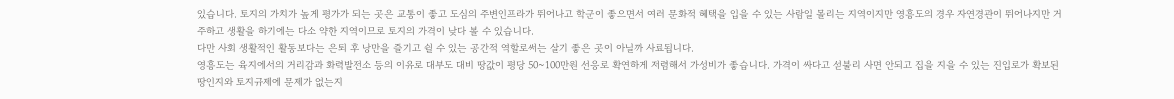있습니다. 토지의 가치가 높게 평가가 되는 곳은 교통이 좋고 도심의 주변인프라가 뛰어나고 학군이 좋으면서 여러 문화적 혜택을 입을 수 있는 사람일 몰리는 지역이지만 영흥도의 경우 자연경관이 뛰어나지만 거주하고 생활을 하기에는 다소 약한 지역이므로 토지의 가격이 낮다 볼 수 있습니다.
다만 사회 생활적인 활동보다는 은퇴 후 낭만을 즐기고 쉴 수 있는 공간적 역할로써는 살기 좋은 곳이 아닐까 사료됩니다.
영흥도는 육지에서의 거리감과 화력발전소 등의 이유로 대부도 대비 땅값이 평당 50~100만원 선응로 확연하게 저렴해서 가성비가 좋습니다. 가격이 싸다고 섣불리 사면 안되고 집을 지을 수 있는 진입로가 확보된 땅인지와 토지규제에 문제가 없는지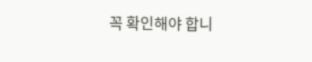꼭 확인해야 합니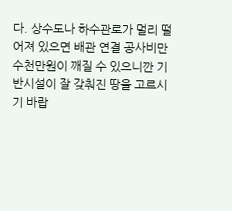다. 상수도나 하수관로가 멀리 떨어져 있으면 배관 연결 공사비만 수천만원이 깨질 수 있으니깐 기반시설이 잘 갖춰진 땅을 고르시기 바랍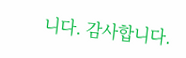니다. 감사합니다.